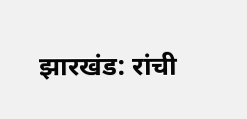झारखंड: रांची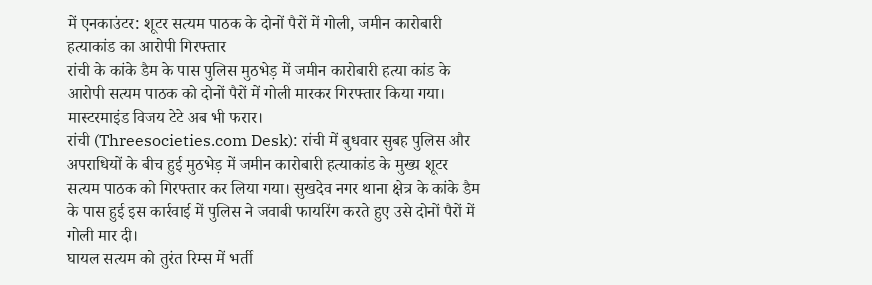में एनकाउंटर: शूटर सत्यम पाठक के दोनों पैरों में गोली, जमीन कारोबारी हत्याकांड का आरोपी गिरफ्तार
रांची के कांके डैम के पास पुलिस मुठभेड़ में जमीन कारोबारी हत्या कांड के आरोपी सत्यम पाठक को दोनों पैरों में गोली मारकर गिरफ्तार किया गया। मास्टरमाइंड विजय टेटे अब भी फरार।
रांची (Threesocieties.com Desk): रांची में बुधवार सुबह पुलिस और अपराधियों के बीच हुई मुठभेड़ में जमीन कारोबारी हत्याकांड के मुख्य शूटर सत्यम पाठक को गिरफ्तार कर लिया गया। सुखदेव नगर थाना क्षेत्र के कांके डैम के पास हुई इस कार्रवाई में पुलिस ने जवाबी फायरिंग करते हुए उसे दोनों पैरों में गोली मार दी।
घायल सत्यम को तुरंत रिम्स में भर्ती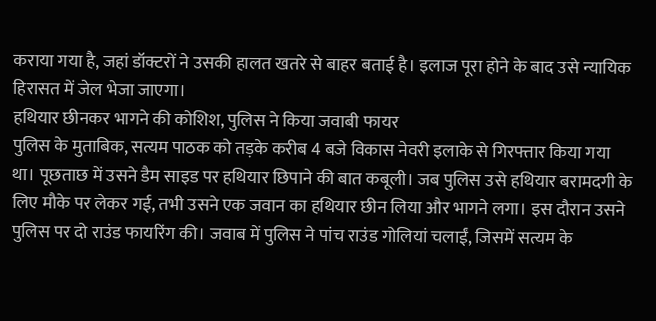कराया गया है, जहां डॉक्टरों ने उसकी हालत खतरे से बाहर बताई है। इलाज पूरा होने के बाद उसे न्यायिक हिरासत में जेल भेजा जाएगा।
हथियार छीनकर भागने की कोशिश, पुलिस ने किया जवाबी फायर
पुलिस के मुताबिक, सत्यम पाठक को तड़के करीब 4 बजे विकास नेवरी इलाके से गिरफ्तार किया गया था। पूछताछ में उसने डैम साइड पर हथियार छिपाने की बात कबूली। जब पुलिस उसे हथियार बरामदगी के लिए मौके पर लेकर गई, तभी उसने एक जवान का हथियार छीन लिया और भागने लगा। इस दौरान उसने पुलिस पर दो राउंड फायरिंग की। जवाब में पुलिस ने पांच राउंड गोलियां चलाईं, जिसमें सत्यम के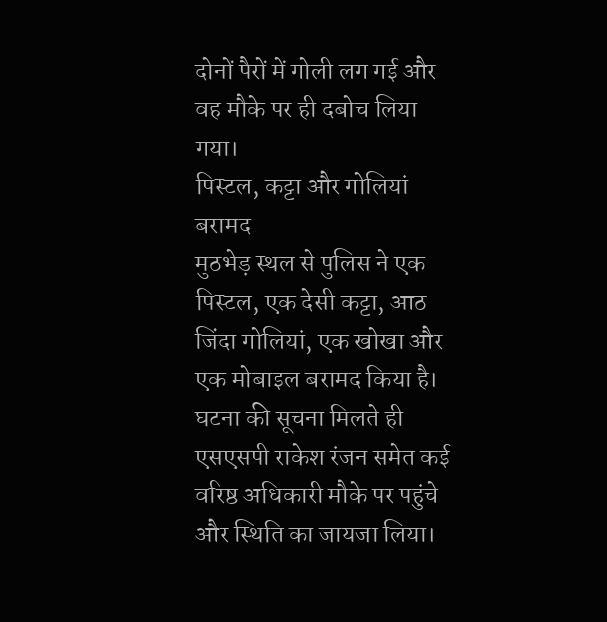दोनों पैरों में गोली लग गई और वह मौके पर ही दबोच लिया गया।
पिस्टल, कट्टा और गोलियां बरामद
मुठभेड़ स्थल से पुलिस ने एक पिस्टल, एक देसी कट्टा, आठ जिंदा गोलियां, एक खोखा और एक मोबाइल बरामद किया है। घटना की सूचना मिलते ही एसएसपी राकेश रंजन समेत कई वरिष्ठ अधिकारी मौके पर पहुंचे और स्थिति का जायजा लिया।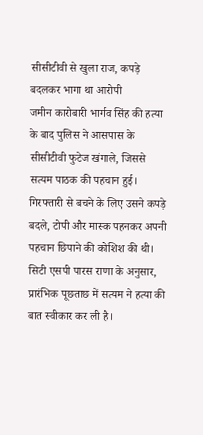सीसीटीवी से खुला राज, कपड़े बदलकर भागा था आरोपी
जमीन कारोबारी भार्गव सिंह की हत्या के बाद पुलिस ने आसपास के सीसीटीवी फुटेज खंगाले, जिससे सत्यम पाठक की पहचान हुई। गिरफ्तारी से बचने के लिए उसने कपड़े बदले, टोपी और मास्क पहनकर अपनी पहचान छिपाने की कोशिश की थी। सिटी एसपी पारस राणा के अनुसार, प्रारंभिक पूछताछ में सत्यम ने हत्या की बात स्वीकार कर ली है।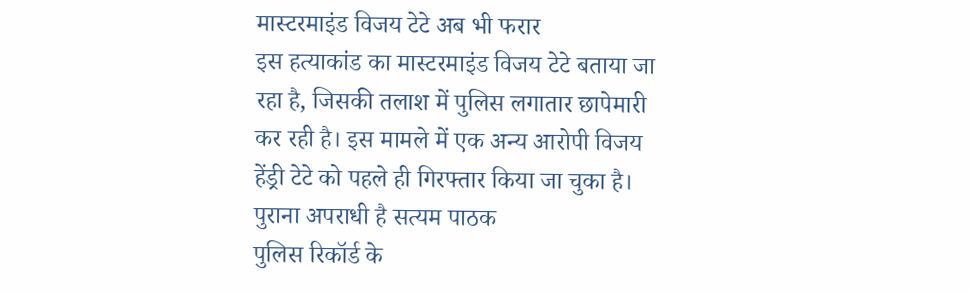मास्टरमाइंड विजय टेटे अब भी फरार
इस हत्याकांड का मास्टरमाइंड विजय टेटे बताया जा रहा है, जिसकी तलाश में पुलिस लगातार छापेमारी कर रही है। इस मामले में एक अन्य आरोपी विजय हेंड्री टेटे को पहले ही गिरफ्तार किया जा चुका है।
पुराना अपराधी है सत्यम पाठक
पुलिस रिकॉर्ड के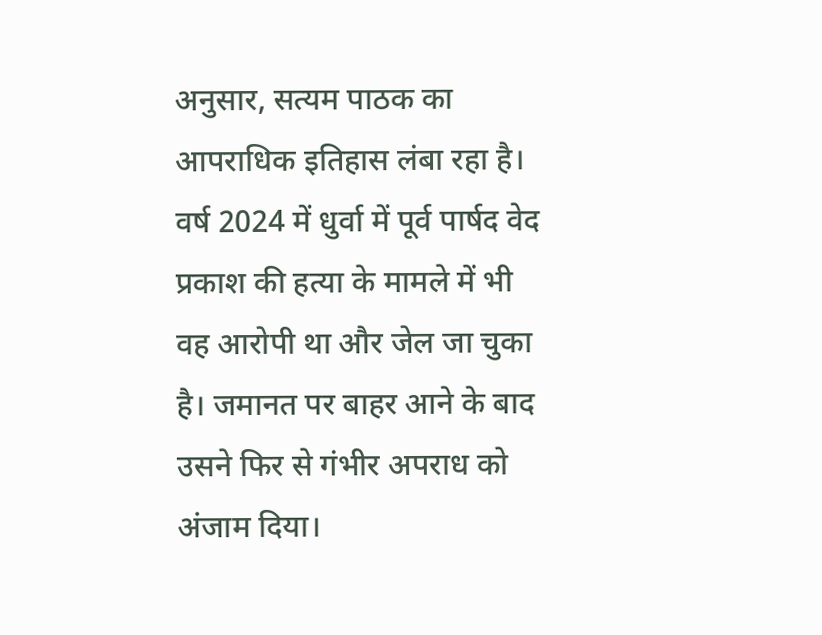अनुसार, सत्यम पाठक का आपराधिक इतिहास लंबा रहा है। वर्ष 2024 में धुर्वा में पूर्व पार्षद वेद प्रकाश की हत्या के मामले में भी वह आरोपी था और जेल जा चुका है। जमानत पर बाहर आने के बाद उसने फिर से गंभीर अपराध को अंजाम दिया।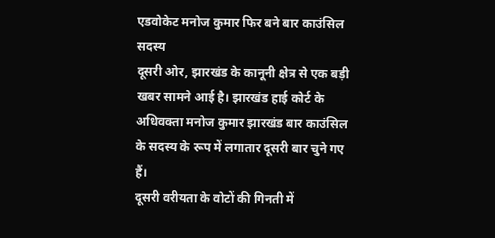एडवोकेट मनोज कुमार फिर बने बार काउंसिल सदस्य
दूसरी ओर, झारखंड के कानूनी क्षेत्र से एक बड़ी खबर सामने आई है। झारखंड हाई कोर्ट के अधिवक्ता मनोज कुमार झारखंड बार काउंसिल के सदस्य के रूप में लगातार दूसरी बार चुने गए हैं।
दूसरी वरीयता के वोटों की गिनती में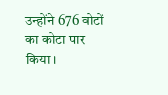उन्होंने 676 वोटों का कोटा पार किया।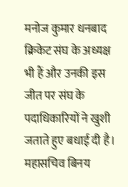मनोज कुमार धनबाद क्रिकेट संघ के अध्यक्ष भी हैं और उनकी इस जीत पर संघ के पदाधिकारियों ने खुशी जताते हुए बधाई दी है।
महासचिव बिनय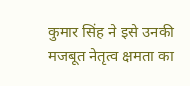कुमार सिंह ने इसे उनकी मजबूत नेतृत्व क्षमता का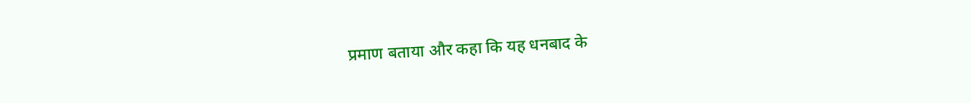प्रमाण बताया और कहा कि यह धनबाद के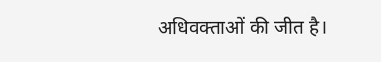अधिवक्ताओं की जीत है।